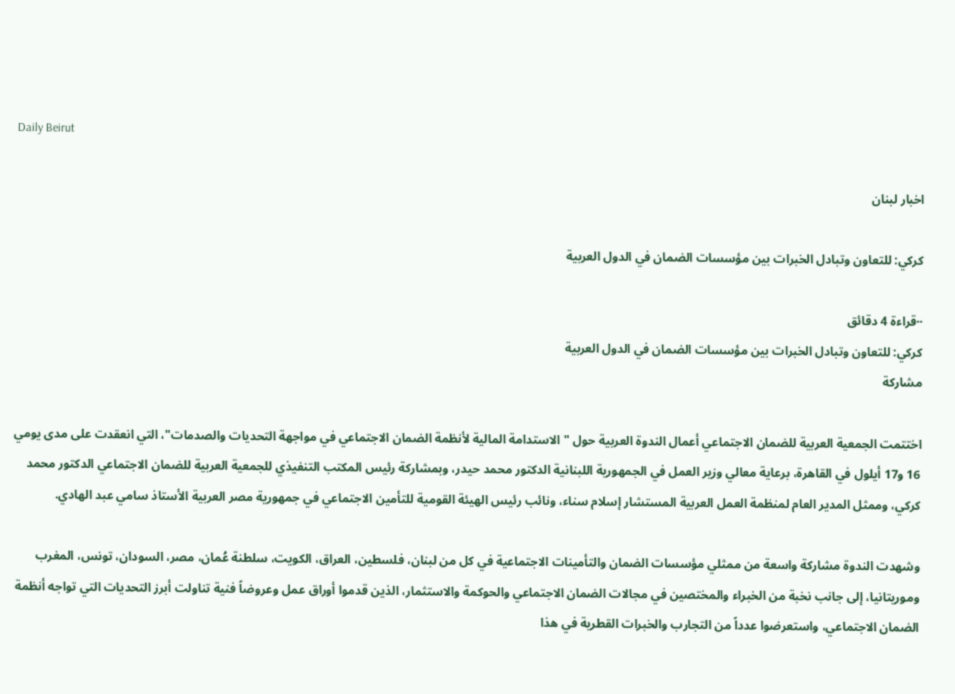Daily Beirut

اخبار لبنان

كركي: للتعاون وتبادل الخبرات بين مؤسسات الضمان في الدول العربية

··قراءة 4 دقائق
كركي: للتعاون وتبادل الخبرات بين مؤسسات الضمان في الدول العربية
مشاركة

اختتمت الجمعية العربية للضمان الاجتماعي أعمال الندوة العربية حول "الاستدامة المالية لأنظمة الضمان الاجتماعي في مواجهة التحديات والصدمات"، التي انعقدت على مدى يومي 16 و17 أيلول في القاهرة، برعاية معالي وزير العمل في الجمهورية اللبنانية الدكتور محمد حيدر، وبمشاركة رئيس المكتب التنفيذي للجمعية العربية للضمان الاجتماعي الدكتور محمد كركي، وممثل المدير العام لمنظمة العمل العربية المستشار إسلام سناء، ونائب رئيس الهيئة القومية للتأمين الاجتماعي في جمهورية مصر العربية الأستاذ سامي عبد الهادي.

وشهدت الندوة مشاركة واسعة من ممثلي مؤسسات الضمان والتأمينات الاجتماعية في كل من لبنان، فلسطين، العراق، الكويت، سلطنة عُمان، مصر، السودان، تونس، المغرب وموريتانيا، إلى جانب نخبة من الخبراء والمختصين في مجالات الضمان الاجتماعي والحوكمة والاستثمار، الذين قدموا أوراق عمل وعروضاً فنية تناولت أبرز التحديات التي تواجه أنظمة الضمان الاجتماعي، واستعرضوا عدداً من التجارب والخبرات القطرية في هذا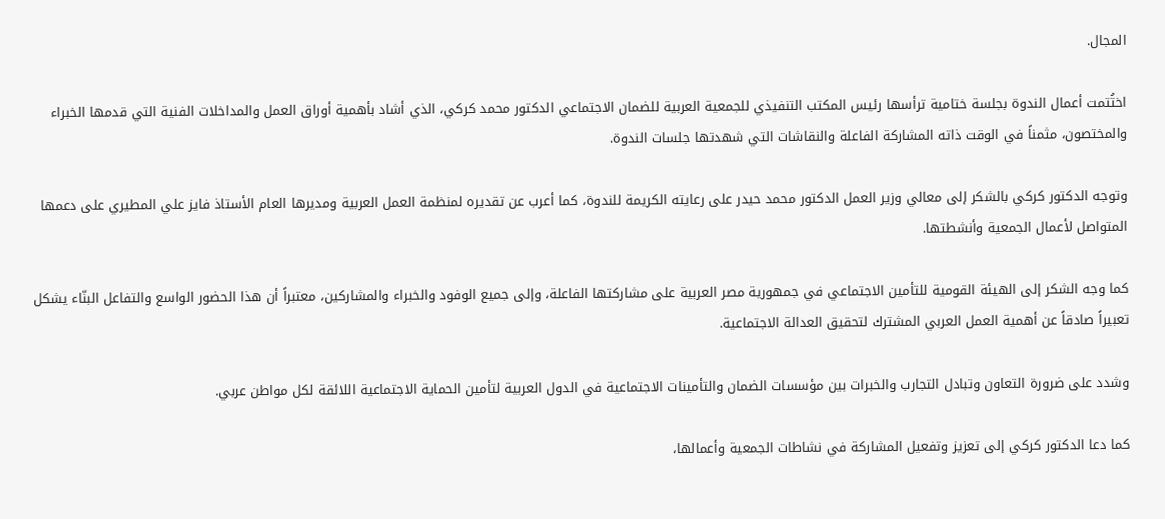المجال.

اختُتمت أعمال الندوة بجلسة ختامية ترأسها رئيس المكتب التنفيذي للجمعية العربية للضمان الاجتماعي الدكتور محمد كركي، الذي أشاد بأهمية أوراق العمل والمداخلات الفنية التي قدمها الخبراء والمختصون، مثمناً في الوقت ذاته المشاركة الفاعلة والنقاشات التي شهدتها جلسات الندوة.

وتوجه الدكتور كركي بالشكر إلى معالي وزير العمل الدكتور محمد حيدر على رعايته الكريمة للندوة، كما أعرب عن تقديره لمنظمة العمل العربية ومديرها العام الأستاذ فايز علي المطيري على دعمها المتواصل لأعمال الجمعية وأنشطتها.

كما وجه الشكر إلى الهيئة القومية للتأمين الاجتماعي في جمهورية مصر العربية على مشاركتها الفاعلة، وإلى جميع الوفود والخبراء والمشاركين، معتبراً أن هذا الحضور الواسع والتفاعل البنّاء يشكل تعبيراً صادقاً عن أهمية العمل العربي المشترك لتحقيق العدالة الاجتماعية.

وشدد على ضرورة التعاون وتبادل التجارب والخبرات بين مؤسسات الضمان والتأمينات الاجتماعية في الدول العربية لتأمين الحماية الاجتماعية اللائقة لكل مواطن عربي.

كما دعا الدكتور كركي إلى تعزيز وتفعيل المشاركة في نشاطات الجمعية وأعمالها،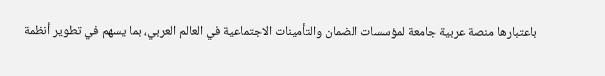باعتبارها منصة عربية جامعة لمؤسسات الضمان والتأمينات الاجتماعية في العالم العربي، بما يسهم في تطوير أنظمة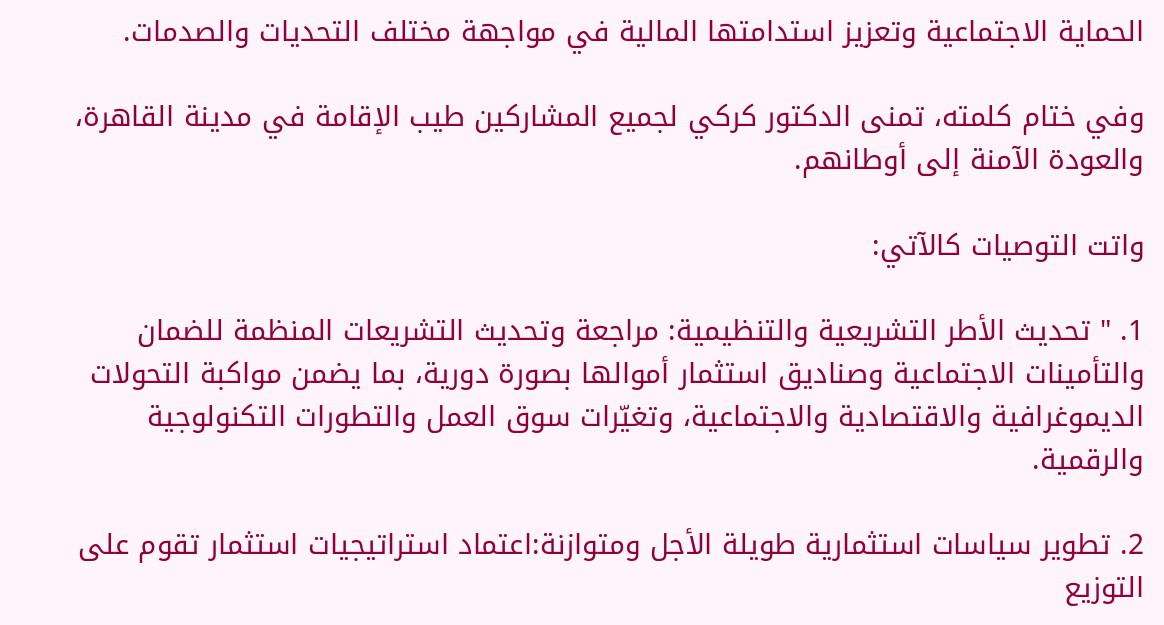الحماية الاجتماعية وتعزيز استدامتها المالية في مواجهة مختلف التحديات والصدمات.

وفي ختام كلمته، تمنى الدكتور كركي لجميع المشاركين طيب الإقامة في مدينة القاهرة، والعودة الآمنة إلى أوطانهم.

واتت التوصيات كالآتي:

1. " تحديث الأطر التشريعية والتنظيمية: مراجعة وتحديث التشريعات المنظمة للضمان والتأمينات الاجتماعية وصناديق استثمار أموالها بصورة دورية، بما يضمن مواكبة التحولات الديموغرافية والاقتصادية والاجتماعية، وتغيّرات سوق العمل والتطورات التكنولوجية والرقمية.

2. تطوير سياسات استثمارية طويلة الأجل ومتوازنة:اعتماد استراتيجيات استثمار تقوم على التوزيع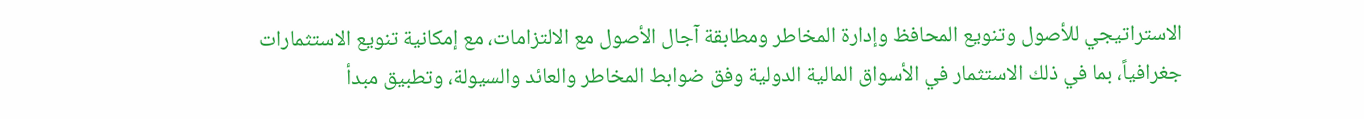الاستراتيجي للأصول وتنويع المحافظ وإدارة المخاطر ومطابقة آجال الأصول مع الالتزامات، مع إمكانية تنويع الاستثمارات جغرافياً، بما في ذلك الاستثمار في الأسواق المالية الدولية وفق ضوابط المخاطر والعائد والسيولة، وتطبيق مبدأ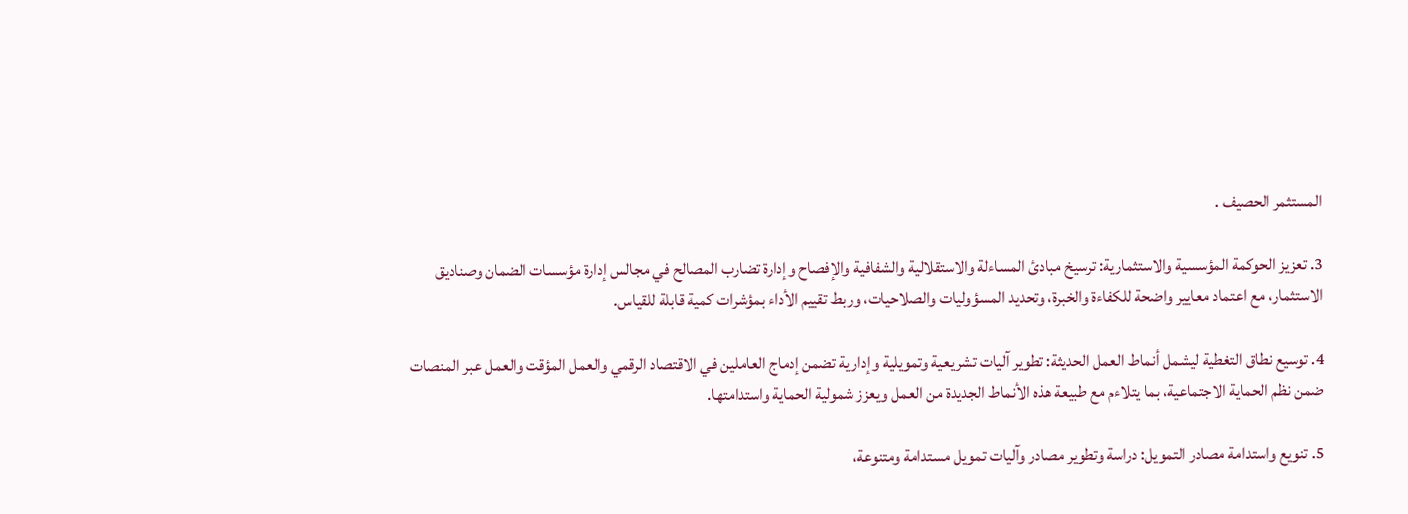المستثمر الحصيف .

3. تعزيز الحوكمة المؤسسية والاستثمارية: ترسيخ مبادئ المساءلة والاستقلالية والشفافية والإفصاح وإدارة تضارب المصالح في مجالس إدارة مؤسسات الضمان وصناديق الاستثمار، مع اعتماد معايير واضحة للكفاءة والخبرة، وتحديد المسؤوليات والصلاحيات، وربط تقييم الأداء بمؤشرات كمية قابلة للقياس.

4. توسيع نطاق التغطية ليشمل أنماط العمل الحديثة: تطوير آليات تشريعية وتمويلية وإدارية تضمن إدماج العاملين في الاقتصاد الرقمي والعمل المؤقت والعمل عبر المنصات ضمن نظم الحماية الاجتماعية، بما يتلاءم مع طبيعة هذه الأنماط الجديدة من العمل ويعزز شمولية الحماية واستدامتها.

5. تنويع واستدامة مصادر التمويل: دراسة وتطوير مصادر وآليات تمويل مستدامة ومتنوعة،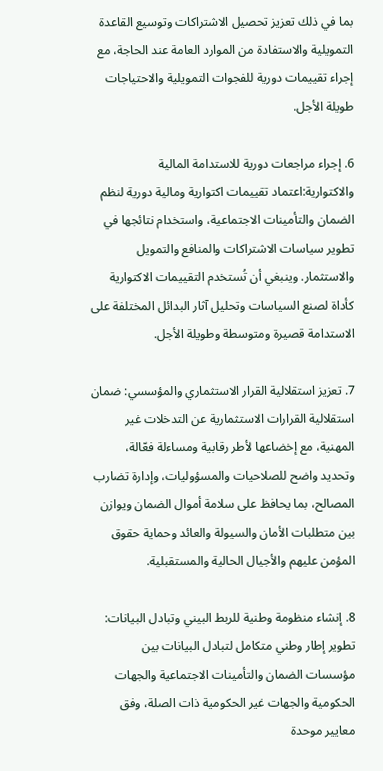بما في ذلك تعزيز تحصيل الاشتراكات وتوسيع القاعدة التمويلية والاستفادة من الموارد العامة عند الحاجة، مع إجراء تقييمات دورية للفجوات التمويلية والاحتياجات طويلة الأجل.

6. إجراء مراجعات دورية للاستدامة المالية والاكتوارية:اعتماد تقييمات اكتوارية ومالية دورية لنظم الضمان والتأمينات الاجتماعية، واستخدام نتائجها في تطوير سياسات الاشتراكات والمنافع والتمويل والاستثمار. وينبغي أن تُستخدم التقييمات الاكتوارية كأداة لصنع السياسات وتحليل آثار البدائل المختلفة على الاستدامة قصيرة ومتوسطة وطويلة الأجل.

7. تعزيز استقلالية القرار الاستثماري والمؤسسي: ضمان استقلالية القرارات الاستثمارية عن التدخلات غير المهنية، مع إخضاعها لأطر رقابية ومساءلة فعّالة، وتحديد واضح للصلاحيات والمسؤوليات، وإدارة تضارب المصالح، بما يحافظ على سلامة أموال الضمان ويوازن بين متطلبات الأمان والسيولة والعائد وحماية حقوق المؤمن عليهم والأجيال الحالية والمستقبلية.

8. إنشاء منظومة وطنية للربط البيني وتبادل البيانات: تطوير إطار وطني متكامل لتبادل البيانات بين مؤسسات الضمان والتأمينات الاجتماعية والجهات الحكومية والجهات غير الحكومية ذات الصلة، وفق معايير موحدة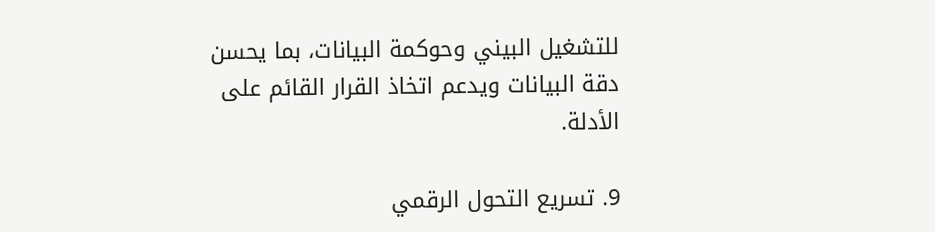للتشغيل البيني وحوكمة البيانات، بما يحسن دقة البيانات ويدعم اتخاذ القرار القائم على الأدلة.

9. تسريع التحول الرقمي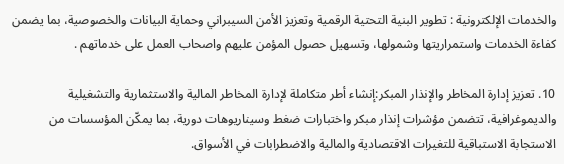والخدمات الإلكترونية : تطوير البنية التحتية الرقمية وتعزيز الأمن السيبراني وحماية البيانات والخصوصية، بما يضمن كفاءة الخدمات واستمراريتها وشمولها، وتسهيل حصول المؤمن عليهم واصحاب العمل على خدماتهم .

10. تعزيز إدارة المخاطر والإنذار المبكر:إنشاء أطر متكاملة لإدارة المخاطر المالية والاستثمارية والتشغيلية والديموغرافية، تتضمن مؤشرات إنذار مبكر واختبارات ضغط وسيناريوهات دورية، بما يمكّن المؤسسات من الاستجابة الاستباقية للتغيرات الاقتصادية والمالية والاضطرابات في الأسواق.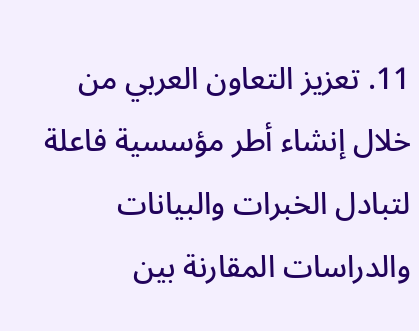11. تعزيز التعاون العربي من خلال إنشاء أطر مؤسسية فاعلة لتبادل الخبرات والبيانات والدراسات المقارنة بين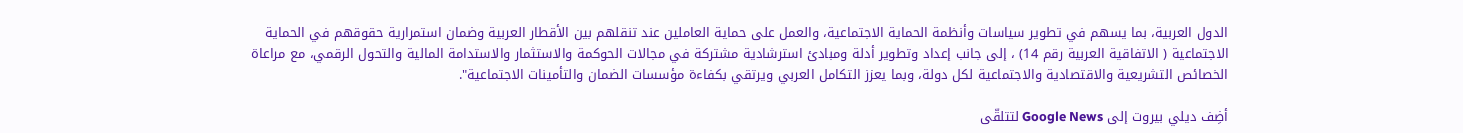الدول العربية، بما يسهم في تطوير سياسات وأنظمة الحماية الاجتماعية، والعمل على حماية العاملين عند تنقلهم بين الأقطار العربية وضمان استمرارية حقوقهم في الحماية الاجتماعية ( الاتفاقية العربية رقم 14) ، إلى جانب إعداد وتطوير أدلة ومبادئ استرشادية مشتركة في مجالات الحوكمة والاستثمار والاستدامة المالية والتحول الرقمي، مع مراعاة الخصائص التشريعية والاقتصادية والاجتماعية لكل دولة، وبما يعزز التكامل العربي ويرتقي بكفاءة مؤسسات الضمان والتأمينات الاجتماعية".

أضِف ديلي بيروت إلى Google News لتتلقّى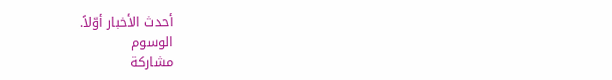أحدث الأخبار أوّلاً.
الوسوم
مشاركة